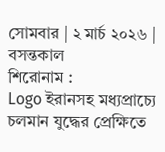সোমবার | ২ মার্চ ২০২৬ | বসন্তকাল
শিরোনাম :
Logo ইরানসহ মধ্যপ্রাচ্যে চলমান যুদ্ধের প্রেক্ষিতে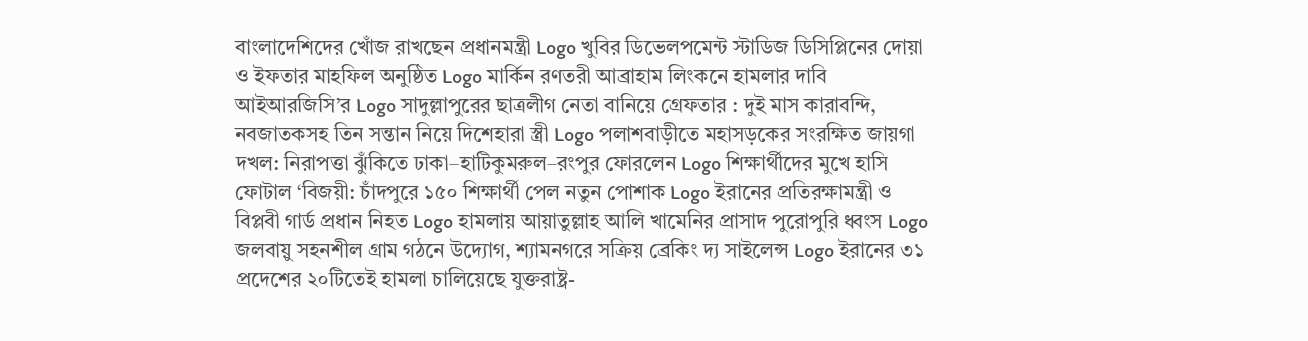বাংলাদেশিদের খোঁজ রাখছেন প্রধানমন্ত্রী Logo খুবির ডিভেলপমেন্ট স্টাডিজ ডিসিপ্লিনের দোয়া ও ইফতার মাহফিল অনুষ্ঠিত Logo মার্কিন রণতরী আব্রাহাম লিংকনে হামলার দাবি আইআরজিসি’র Logo সাদুল্লাপুরের ছাত্রলীগ নেতা বানিয়ে গ্রেফতার : দুই মাস কারাবন্দি, নবজাতকসহ তিন সন্তান নিয়ে দিশেহারা স্ত্রী Logo পলাশবাড়ীতে মহাসড়কের সংরক্ষিত জায়গা দখল: নিরাপত্তা ঝুঁকিতে ঢাকা–হাটিকুমরুল–রংপুর ফোরলেন Logo শিক্ষার্থীদের মুখে হাসি ফোটাল ‘বিজয়ী: চাঁদপুরে ১৫০ শিক্ষার্থী পেল নতুন পোশাক Logo ইরানের প্রতিরক্ষামন্ত্রী ও বিপ্লবী গার্ড প্রধান নিহত Logo হামলায় আয়াতুল্লাহ আলি খামেনির প্রাসাদ পুরোপুরি ধ্বংস Logo জলবায়ু সহনশীল গ্রাম গঠনে উদ্যোগ, শ্যামনগরে সক্রিয় ব্রেকিং দ্য সাইলেন্স Logo ইরানের ৩১ প্রদেশের ২০টিতেই হামলা চালিয়েছে যুক্তরাষ্ট্র-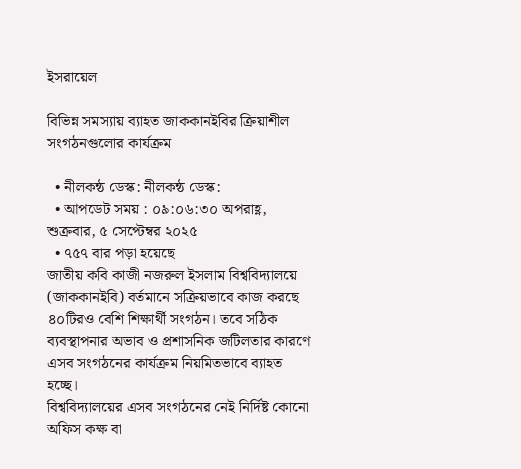ইসরায়েল

বিভিন্ন সমস্যায় ব্যাহত জাককানইবির ক্রিয়াশীল সংগঠনগুলোর কার্যক্রম

  • নীলকন্ঠ ডেস্ক: নীলকন্ঠ ডেস্ক:
  • আপডেট সময় : ০৯:০৬:৩০ অপরাহ্ণ, শুক্রবার, ৫ সেপ্টেম্বর ২০২৫
  • ৭৫৭ বার পড়া হয়েছে
জাতীয় কবি কাজী নজরুল ইসলাম বিশ্ববিদ্যালয়ে (জাককানইবি) বর্তমানে সক্রিয়ভাবে কাজ করছে ৪০টিরও বেশি শিক্ষার্থী সংগঠন। তবে সঠিক ব্যবস্থাপনার অভাব ও প্রশাসনিক জটিলতার কারণে এসব সংগঠনের কার্যক্রম নিয়মিতভাবে ব্যাহত হচ্ছে।
বিশ্ববিদ্যালয়ের এসব সংগঠনের নেই নির্দিষ্ট কোনো অফিস কক্ষ বা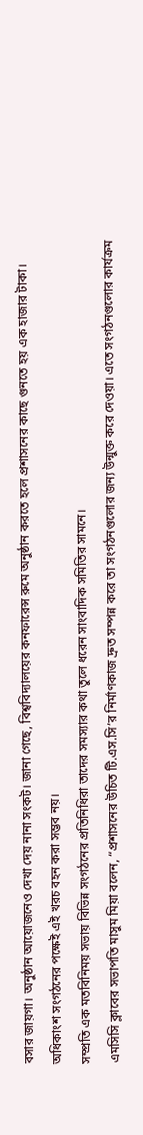বসার জায়গা। অনুষ্ঠান আয়োজনেও দেখা দেয় নানা সংকট। জানা গেছে, বিশ্ববিদ্যালয়ের কনফারেন্স রুমে অনুষ্ঠান করতে হলে প্রশাসনের কাছে গুনতে হয় এক হাজার টাকা। অধিকাংশ সংগঠনের পক্ষেই এই খরচ বহন করা সম্ভব নয়।
সম্প্রতি এক মতবিনিময় সভায় বিভিন্ন সংগঠনের প্রতিনিধিরা তাদের সমস্যার কথা তুলে ধরেন সাংবাদিক সমিতির সামনে।
এমসিসি ক্লাবের সভাপতি মাসুম মিয়া বলেন, “প্রশাসনের উচিত টি.এস.সি’র নির্মাণকাজ দ্রুত সম্পন্ন করে তা সংগঠনগুলোর জন্য উন্মুক্ত করে দেওয়া। এতে সংগঠনগুলোর কার্যক্রম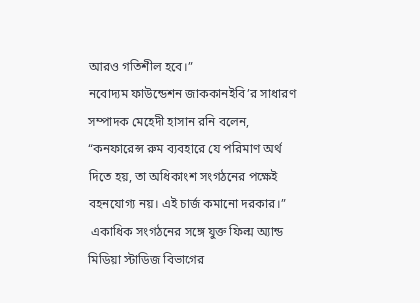আরও গতিশীল হবে।”
নবোদ্যম ফাউন্ডেশন জাককানইবি’র সাধারণ সম্পাদক মেহেদী হাসান রনি বলেন, “কনফারেন্স রুম ব্যবহারে যে পরিমাণ অর্থ দিতে হয়, তা অধিকাংশ সংগঠনের পক্ষেই বহনযোগ্য নয়। এই চার্জ কমানো দরকার।”
 একাধিক সংগঠনের সঙ্গে যুক্ত ফিল্ম অ্যান্ড মিডিয়া স্টাডিজ বিভাগের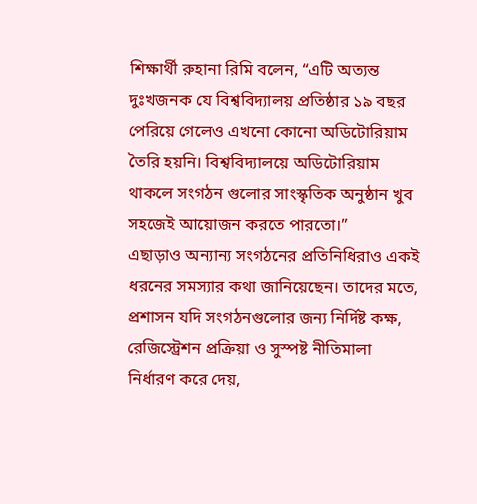শিক্ষার্থী রুহানা রিমি বলেন, “এটি অত্যন্ত দুঃখজনক যে বিশ্ববিদ্যালয় প্রতিষ্ঠার ১৯ বছর পেরিয়ে গেলেও এখনো কোনো অডিটোরিয়াম তৈরি হয়নি। বিশ্ববিদ্যালয়ে অডিটোরিয়াম থাকলে সংগঠন গুলোর সাংস্কৃতিক অনুষ্ঠান খুব সহজেই আয়োজন করতে পারতো।”
এছাড়াও অন্যান্য সংগঠনের প্রতিনিধিরাও একই ধরনের সমস্যার কথা জানিয়েছেন। তাদের মতে, প্রশাসন যদি সংগঠনগুলোর জন্য নির্দিষ্ট কক্ষ, রেজিস্ট্রেশন প্রক্রিয়া ও সুস্পষ্ট নীতিমালা নির্ধারণ করে দেয়,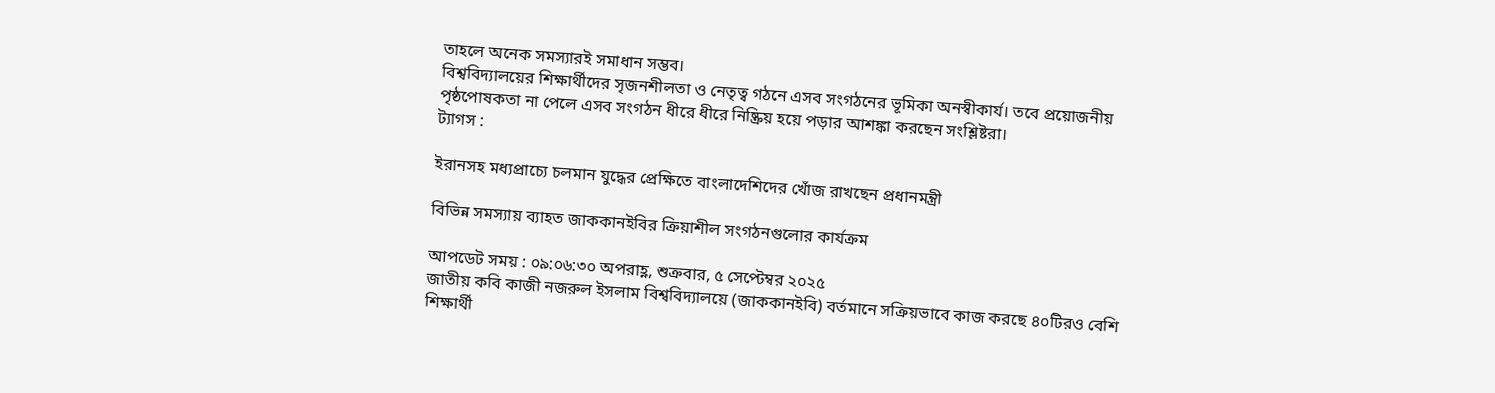তাহলে অনেক সমস্যারই সমাধান সম্ভব।
বিশ্ববিদ্যালয়ের শিক্ষার্থীদের সৃজনশীলতা ও নেতৃত্ব গঠনে এসব সংগঠনের ভূমিকা অনস্বীকার্য। তবে প্রয়োজনীয় পৃষ্ঠপোষকতা না পেলে এসব সংগঠন ধীরে ধীরে নিষ্ক্রিয় হয়ে পড়ার আশঙ্কা করছেন সংশ্লিষ্টরা।
ট্যাগস :

ইরানসহ মধ্যপ্রাচ্যে চলমান যুদ্ধের প্রেক্ষিতে বাংলাদেশিদের খোঁজ রাখছেন প্রধানমন্ত্রী

বিভিন্ন সমস্যায় ব্যাহত জাককানইবির ক্রিয়াশীল সংগঠনগুলোর কার্যক্রম

আপডেট সময় : ০৯:০৬:৩০ অপরাহ্ণ, শুক্রবার, ৫ সেপ্টেম্বর ২০২৫
জাতীয় কবি কাজী নজরুল ইসলাম বিশ্ববিদ্যালয়ে (জাককানইবি) বর্তমানে সক্রিয়ভাবে কাজ করছে ৪০টিরও বেশি শিক্ষার্থী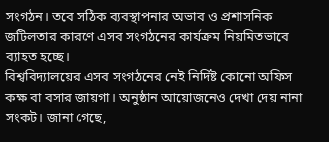সংগঠন। তবে সঠিক ব্যবস্থাপনার অভাব ও প্রশাসনিক জটিলতার কারণে এসব সংগঠনের কার্যক্রম নিয়মিতভাবে ব্যাহত হচ্ছে।
বিশ্ববিদ্যালয়ের এসব সংগঠনের নেই নির্দিষ্ট কোনো অফিস কক্ষ বা বসার জায়গা। অনুষ্ঠান আয়োজনেও দেখা দেয় নানা সংকট। জানা গেছে,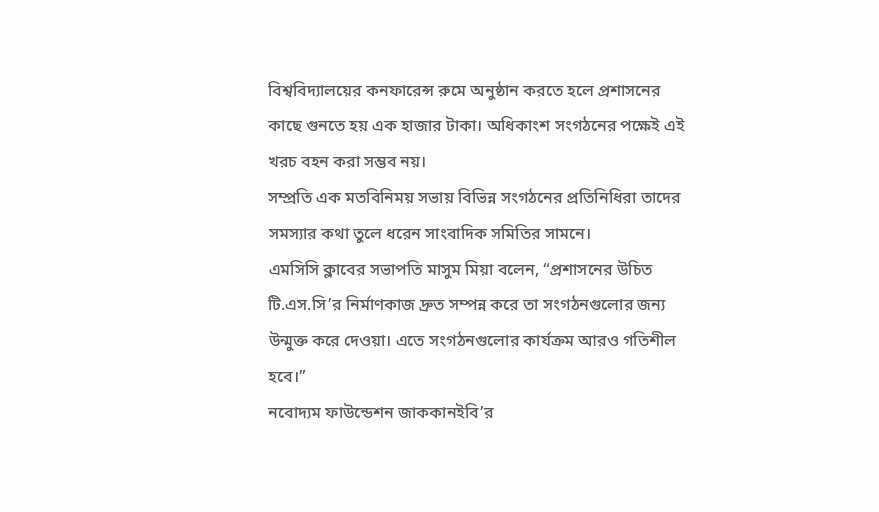বিশ্ববিদ্যালয়ের কনফারেন্স রুমে অনুষ্ঠান করতে হলে প্রশাসনের কাছে গুনতে হয় এক হাজার টাকা। অধিকাংশ সংগঠনের পক্ষেই এই খরচ বহন করা সম্ভব নয়।
সম্প্রতি এক মতবিনিময় সভায় বিভিন্ন সংগঠনের প্রতিনিধিরা তাদের সমস্যার কথা তুলে ধরেন সাংবাদিক সমিতির সামনে।
এমসিসি ক্লাবের সভাপতি মাসুম মিয়া বলেন, “প্রশাসনের উচিত টি.এস.সি’র নির্মাণকাজ দ্রুত সম্পন্ন করে তা সংগঠনগুলোর জন্য উন্মুক্ত করে দেওয়া। এতে সংগঠনগুলোর কার্যক্রম আরও গতিশীল হবে।”
নবোদ্যম ফাউন্ডেশন জাককানইবি’র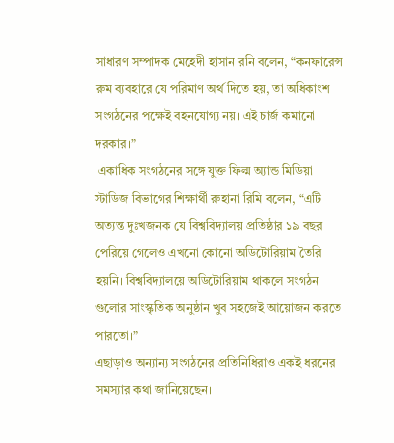সাধারণ সম্পাদক মেহেদী হাসান রনি বলেন, “কনফারেন্স রুম ব্যবহারে যে পরিমাণ অর্থ দিতে হয়, তা অধিকাংশ সংগঠনের পক্ষেই বহনযোগ্য নয়। এই চার্জ কমানো দরকার।”
 একাধিক সংগঠনের সঙ্গে যুক্ত ফিল্ম অ্যান্ড মিডিয়া স্টাডিজ বিভাগের শিক্ষার্থী রুহানা রিমি বলেন, “এটি অত্যন্ত দুঃখজনক যে বিশ্ববিদ্যালয় প্রতিষ্ঠার ১৯ বছর পেরিয়ে গেলেও এখনো কোনো অডিটোরিয়াম তৈরি হয়নি। বিশ্ববিদ্যালয়ে অডিটোরিয়াম থাকলে সংগঠন গুলোর সাংস্কৃতিক অনুষ্ঠান খুব সহজেই আয়োজন করতে পারতো।”
এছাড়াও অন্যান্য সংগঠনের প্রতিনিধিরাও একই ধরনের সমস্যার কথা জানিয়েছেন।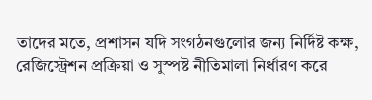তাদের মতে, প্রশাসন যদি সংগঠনগুলোর জন্য নির্দিষ্ট কক্ষ, রেজিস্ট্রেশন প্রক্রিয়া ও সুস্পষ্ট নীতিমালা নির্ধারণ করে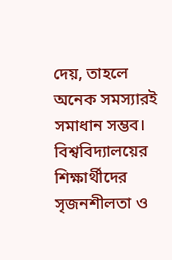দেয়, তাহলে অনেক সমস্যারই সমাধান সম্ভব।
বিশ্ববিদ্যালয়ের শিক্ষার্থীদের সৃজনশীলতা ও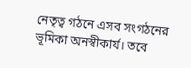নেতৃত্ব গঠনে এসব সংগঠনের ভূমিকা অনস্বীকার্য। তবে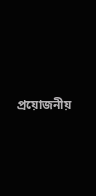প্রয়োজনীয়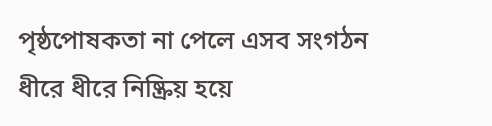পৃষ্ঠপোষকতা না পেলে এসব সংগঠন ধীরে ধীরে নিষ্ক্রিয় হয়ে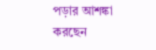পড়ার আশঙ্কা করছেন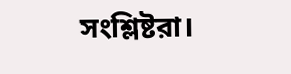সংশ্লিষ্টরা।